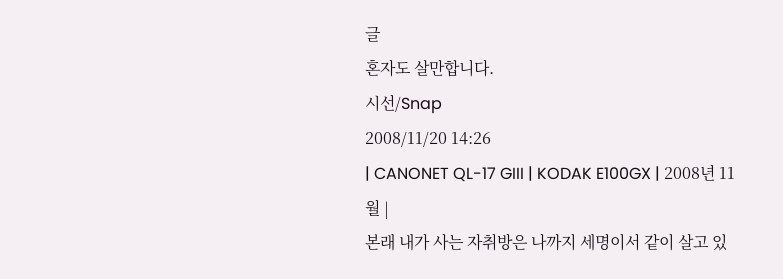글
혼자도 살만합니다.
시선/Snap
2008/11/20 14:26
| CANONET QL-17 GIII | KODAK E100GX | 2008년 11월 |
본래 내가 사는 자취방은 나까지 세명이서 같이 살고 있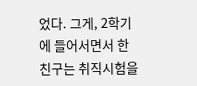었다. 그게, 2학기에 들어서면서 한 친구는 취직시험을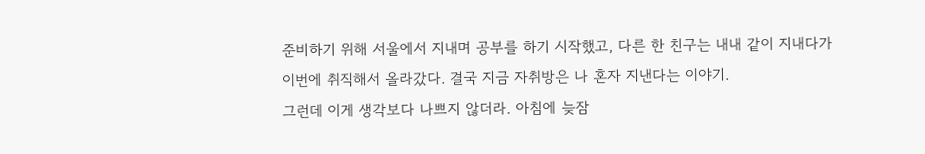준비하기 위해 서울에서 지내며 공부를 하기 시작했고, 다른 한 친구는 내내 같이 지내다가 이번에 취직해서 올라갔다. 결국 지금 자취방은 나 혼자 지낸다는 이야기.
그런데 이게 생각보다 나쁘지 않더라. 아침에 늦잠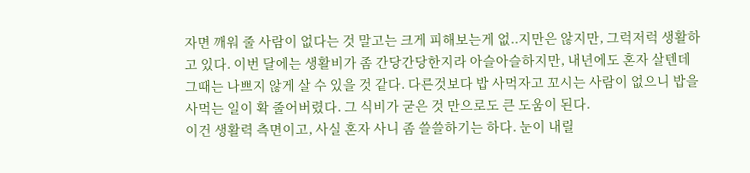자면 깨워 줄 사람이 없다는 것 말고는 크게 피해보는게 없..지만은 않지만, 그럭저럭 생활하고 있다. 이번 달에는 생활비가 좀 간당간당한지라 아슬아슬하지만, 내년에도 혼자 살텐데 그때는 나쁘지 않게 살 수 있을 것 같다. 다른것보다 밥 사먹자고 꼬시는 사람이 없으니 밥을 사먹는 일이 확 줄어버렸다. 그 식비가 굳은 것 만으로도 큰 도움이 된다.
이건 생활력 측면이고, 사실 혼자 사니 좀 쓸쓸하기는 하다. 눈이 내릴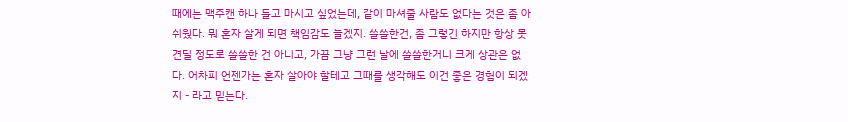때에는 맥주캔 하나 들고 마시고 싶었는데, 같이 마셔줄 사람도 없다는 것은 좀 아쉬웠다. 뭐 혼자 살게 되면 책임감도 늘겠지. 쓸쓸한건, 좀 그렇긴 하지만 항상 못견딜 정도로 쓸쓸한 건 아니고, 가끔 그냥 그런 날에 쓸쓸한거니 크게 상관은 없다. 어차피 언젠가는 혼자 살아야 할테고 그때를 생각해도 이건 좋은 경험이 되겠지 - 라고 믿는다.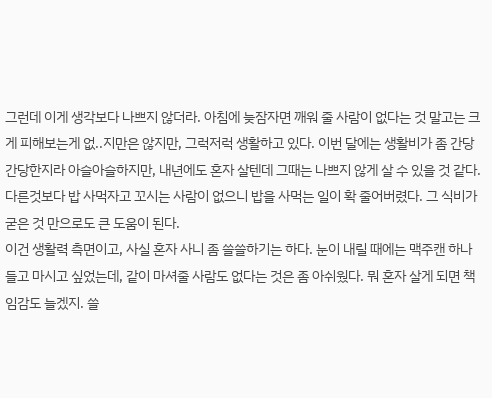그런데 이게 생각보다 나쁘지 않더라. 아침에 늦잠자면 깨워 줄 사람이 없다는 것 말고는 크게 피해보는게 없..지만은 않지만, 그럭저럭 생활하고 있다. 이번 달에는 생활비가 좀 간당간당한지라 아슬아슬하지만, 내년에도 혼자 살텐데 그때는 나쁘지 않게 살 수 있을 것 같다. 다른것보다 밥 사먹자고 꼬시는 사람이 없으니 밥을 사먹는 일이 확 줄어버렸다. 그 식비가 굳은 것 만으로도 큰 도움이 된다.
이건 생활력 측면이고, 사실 혼자 사니 좀 쓸쓸하기는 하다. 눈이 내릴 때에는 맥주캔 하나 들고 마시고 싶었는데, 같이 마셔줄 사람도 없다는 것은 좀 아쉬웠다. 뭐 혼자 살게 되면 책임감도 늘겠지. 쓸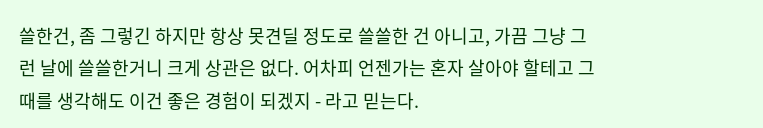쓸한건, 좀 그렇긴 하지만 항상 못견딜 정도로 쓸쓸한 건 아니고, 가끔 그냥 그런 날에 쓸쓸한거니 크게 상관은 없다. 어차피 언젠가는 혼자 살아야 할테고 그때를 생각해도 이건 좋은 경험이 되겠지 - 라고 믿는다.